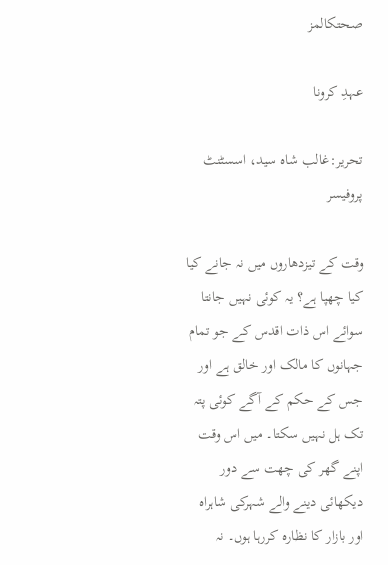صحتکالمز

عہدِ کرونا

تحریر:غالب شاہ سید، اسسٹنٹ پروفیسر

وقت کے تیزدھاروں میں نہ جانے کیا کیا چھپا ہے؟ یہ کوئی نہیں جانتا سوائے اس ذات اقدس کے جو تمام جہانوں کا مالک اور خالق ہے اور جس کے حکم کے آگے کوئی پتہ تک ہل نہیں سکتا۔ میں اس وقت اپنے گھر کی چھت سے دور دیکھائی دینے والے شہرکی شاہراہ اور بازار کا نظارہ کررہا ہوں۔ نہ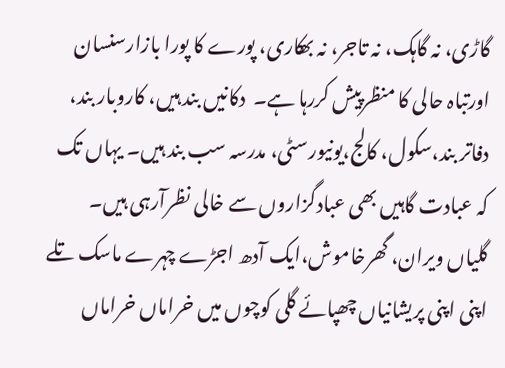گاڑی، نہ گاہک، نہ تاجر، نہ بھکاری، پورے کا پورا بازارسنسان اورتباہ حالی کا منظرپیش کررہا ہے۔  دکانیں بند ہیں، کاروبار بند، دفاتر بند،سکول، کالج،یونیورسٹی، مدرسہ سب بند ہیں۔ یہاں تک کہ عبادت گاہیں بھی عبادگزاروں سے خالی نظرآرہی ہیں۔ گلیاں ویران، گھرخاموش،ایک آدھ اجڑے چہرے ماسک تلے اپنی اپنی پریشانیاں چھپائے گلی کوچوں میں خراماں خراماں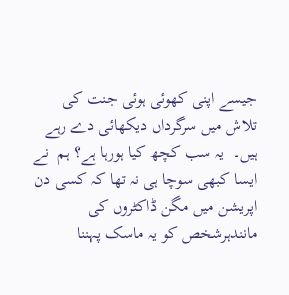جیسے اپنی کھوئی ہوئی جنت کی تلاش میں سرگرداں دیکھائی دے رہے ہیں۔  یہ سب کچھ کیا ہورہا ہے؟ ہم  نے ایسا کبھی سوچا ہی نہ تھا کہ کسی دن اپریشن میں مگن ڈاکٹروں کی مانندہرشخص کو یہ ماسک پہننا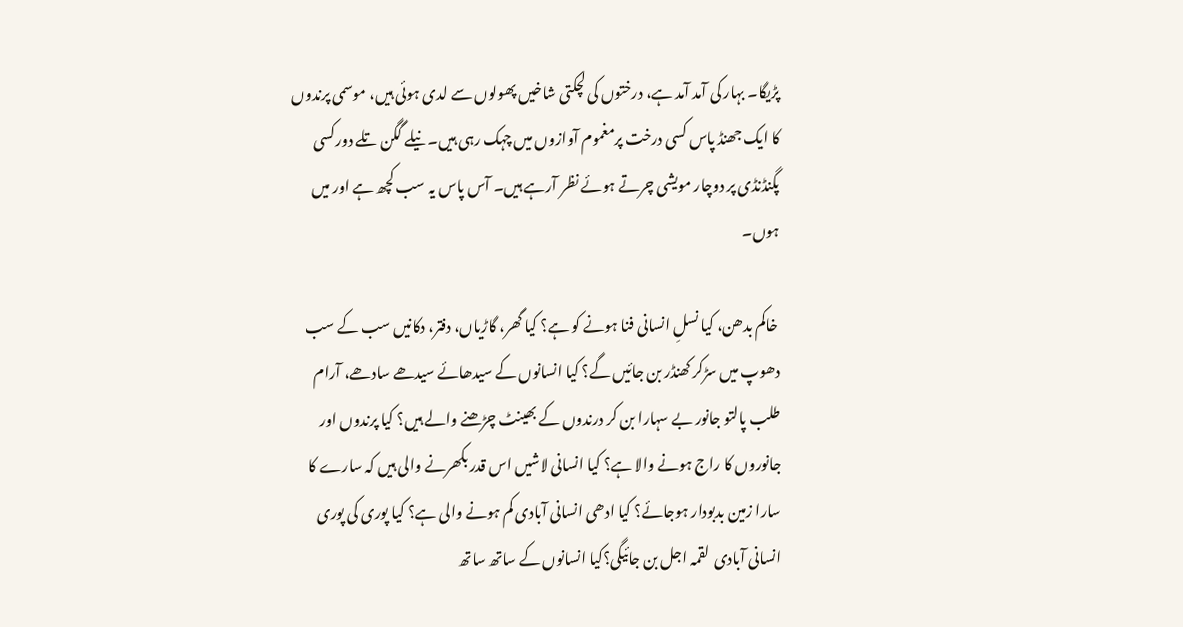پڑیگا۔ بہار کی آمد آمد ہے، درختوں کی لچکتی شاخیں پھولوں سے لدی ہوئی ہیں، موسمی پرندوں کا ایک جھنڈ پاس کسی درخت پرمغموم آوازوں میں چہک رہی ہیں۔ نیلے گگن تلے دورکسی پگنڈنڈی پر دوچار مویشی چرتے ہوئے نظر آرہے ہیں۔ آس پاس یہ سب کچھ ہے اور میں ہوں۔

 خاکم بدھن، کیا نسلِ انسانی فنا ہونے کو ہے؟ کیا گھر، گاڑیاں، دفتر، دکانیں سب کے سب دھوپ میں سڑکر کھنڈر بن جائیں گے؟ کیا انسانوں کے سیدھائے سیدھے سادھے، آرام طلب پالتو جانور بے سہارا بن کر درندوں کے بھینٹ چڑھنے والے ہیں؟ کیا پرندوں اور جانوروں کا راج ہونے والا ہے؟ کیا انسانی لاشیں اس قدر بکھرنے والی ہیں کہ سارے کا سارا زمین بدبودار ہوجائے؟ کیا ادھی انسانی آبادی کم ہونے والی ہے؟ کیا پوری کی پوری انسانی آبادی  لقمہ اجل بن جائیگی؟کیا انسانوں کے ساتھ ساتھ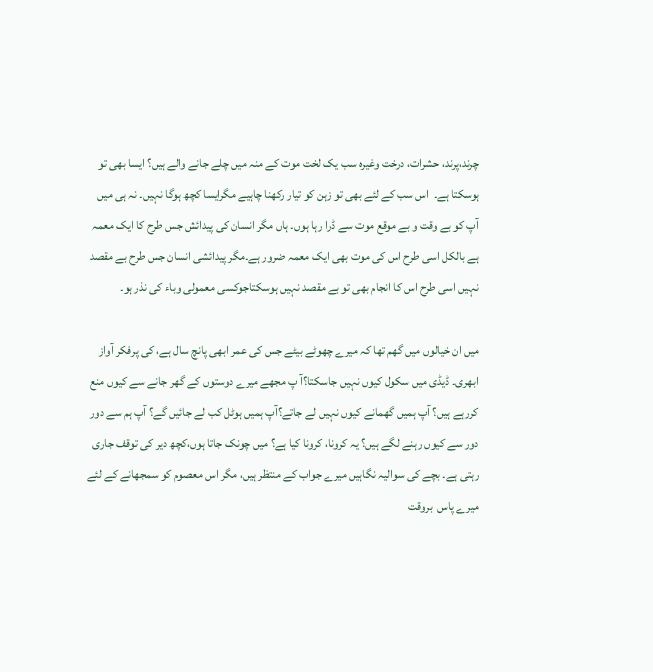چرند،پرند، حشرات، درخت وغیرہ سب یک لخت موت کے منہ میں چلے جانے والے ہیں؟ ایسا بھی تو ہوسکتا ہے۔  اس سب کے لئے بھی تو زہن کو تیار رکھنا چاہیے مگرایسا کچھ ہوگا نہیں۔ نہ ہی میں آپ کو بے وقت و بے موقع موت سے ڈرا رہا ہوں۔ ہاں مگر انسان کی پیدائش جس طرح کا ایک معمہ ہے بالکل اسی طرح اس کی موت بھی ایک معمہ ضرور ہے۔مگر پیدائشی انسان جس طرح بے مقصد نہیں اسی طرح اس کا انجام بھی تو بے مقصد نہیں ہوسکتاجوکسی معمولی وباء کی نذر ہو۔

میں ان خیالوں میں گھم تھا کہ میرے چھوٹے بیٹے جس کی عمر ابھی پانچ سال ہے، کی پرفکر آواز ابھری۔ ڈیڈی میں سکول کیوں نہیں جاسکتا؟آ پ مجھے میرے دوستوں کے گھر جانے سے کیوں منع کررہے ہیں؟ آپ ہمیں گھمانے کیوں نہیں لے جاتے؟آپ ہمیں ہوٹل کب لے جائیں گے؟ آپ ہم سے دور دور سے کیوں رہنے لگے ہیں؟ یہ کرونا، کرونا کیا ہے؟ میں چونک جاتا ہوں،کچھ دیر کی توقف جاری رہتی ہے۔ بچے کی سوالیہ نگاہیں میرے جواب کے منتظر ہیں، مگر اس معصوم کو سمجھانے کے لئے میرے پاس  بروقت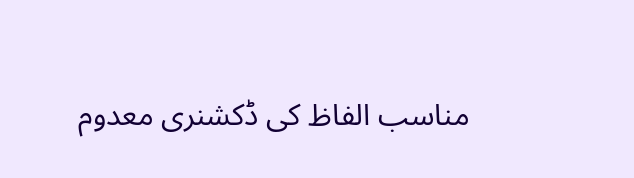مناسب الفاظ کی ڈکشنری معدوم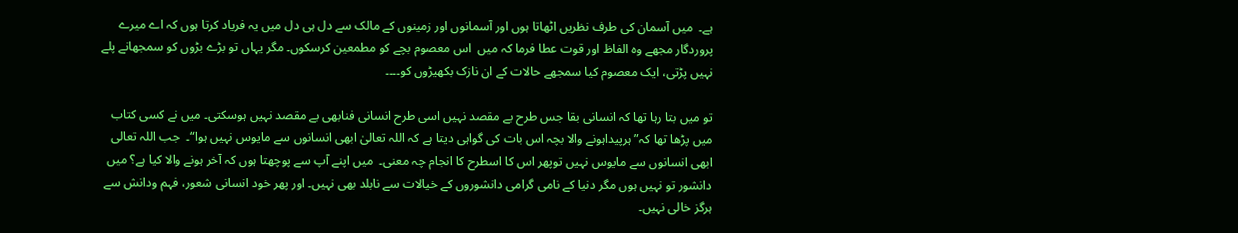ہے۔  میں آسمان کی طرف نظریں اٹھاتا ہوں اور آسمانوں اور زمینوں کے مالک سے دل ہی دل میں یہ فریاد کرتا ہوں کہ اے میرے پروردگار مجھے وہ الفاظ اور قوت عطا فرما کہ میں  اس معصوم بچے کو مطمعین کرسکوں۔ مگر یہاں تو بڑے بڑوں کو سمجھانے پلے نہیں پڑتی، ایک معصوم کیا سمجھے حالات کے ان نازک بکھیڑوں کو۔۔۔۔

تو میں بتا رہا تھا کہ انسانی بقا جس طرح بے مقصد نہیں اسی طرح انسانی فنابھی بے مقصد نہیں ہوسکتی۔ میں نے کسی کتاب میں پڑھا تھا کہ”ہرپیداہونے والا بچہ اس بات کی گواہی دیتا ہے کہ اللہ تعالیٰ ابھی انسانوں سے مایوس نہیں ہوا“۔  جب اللہ تعالی ابھی انسانوں سے مایوس نہیں توپھر اس کا اسطرح کا انجام چہ معنی۔  میں اپنے آپ سے پوچھتا ہوں کہ آخر ہونے والا کیا ہے؟ میں دانشور تو نہیں ہوں مگر دنیا کے نامی گرامی دانشوروں کے خیالات سے نابلد بھی نہیں۔ اور پھر خود انسانی شعور، فہم ودانش سے ہرگز خالی نہیں۔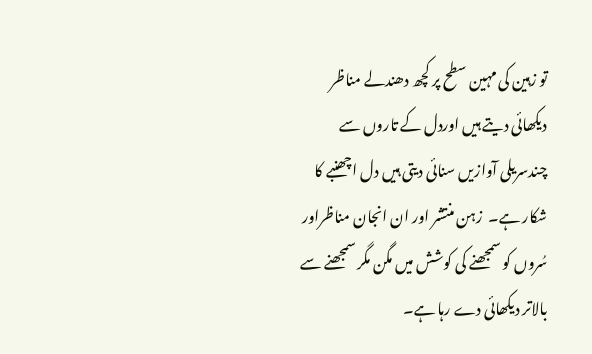تو زہین کی مہین سطح پر کچھ دھندلے مناظر دیکھائی دیتے ہیں اوردل کے تاروں سے چندسریلی آوازیں سنائی دیتی ہیں دل اچھنبے کا شکار ہے۔  زہن منتشر اور ان انجان مناظراور سُروں کو سمجھنے کی کوشش میں مگن مگر سمجھنے سے بالاتر دیکھائی دے رہا ہے۔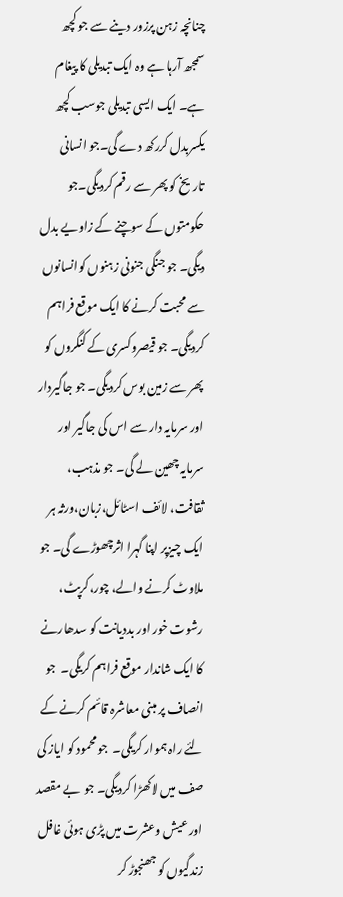چنانچہ زہن پرزور دینے سے جو کچھ سمجھ آرہا ہے وہ ایک تبدیلی کا پیغام ہے۔ ایک ایسی تبدیلی جوسب کچھ یکسربدل کررکھ دے گی۔جو انسانی تاریخ کو پھر سے رقم کردیگی۔جو حکومتوں کے سوچنے کے زاویے بدل دیگی۔ جو جنگی جنونی زہنوں کوانسانوں سے محبت کرنے کا ایک موقع فراہم کردیگی۔ جو قیصروکسری کے کنگروں کو پھر سے زمین بوس کردیگی۔ جو جاگیردار اور سرمایہ دار سے اس کی جاگیر اور سرمایہ چھین لے گی۔ جو مذہب، ثقافت، لائف اسٹائل،زبان،ورثہ ہر ایک چیزپر اپنا گہرا اثرچھوڑے گی۔ جو ملاوٹ کرنے والے، چور،کرپٹ، رشوت خور اور بددیانت کو سدھارنے کا ایک شاندار موقع فراہم کریگی۔  جو انصاف پر مبنی معاشرہ قائم کرنے کے لئے راہ ہموار کریگی۔  جو محمود کو ایاز کی صف میں لاکھڑا کردیگی۔ جو  بے مقصد اور عیش وعشرت میں پڑی ہوئی غافل زندگیوں کو جھنجوڑ کر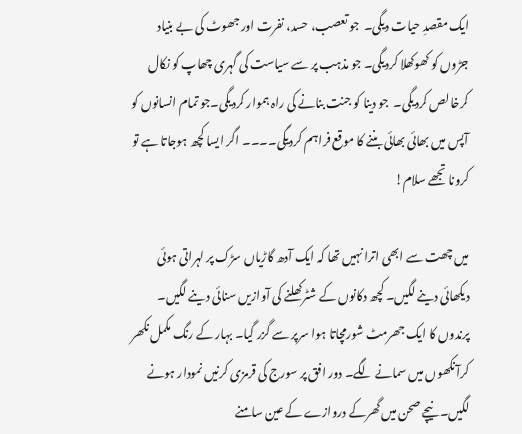ایک مقصدِ حیات دیگی۔  جو تعصب، حسد، نفرت اور جھوٹ کی بے بنیاد جڑوں کو کھوکھلا کردیگی۔ جو مذہب پر سے سیاست کی گہری چھاپ کو نکال کرخالص کردیگی۔  جو دینا کو جنت بنانے کی راہ ہموار کردیگی۔جو تمام انسانوں کو آپس میں بھائی بھائی بننے کا موقع فراہم کردیگی۔۔۔۔ اگر ایسا کچھ ہوجاتا ہے تو کرونا تجھے سلام!

میں چھت سے ابھی اترا نہیں تھا کہ ایک آدھ گاڑیاں سڑک پر لہراتی ہوئی دیکھائی دینے لگیں۔ کچھ دکانوں کے شٹرکھلنے کی آوازیں سنائی دینے لگیں۔ پرندوں کا ایک جھرمٹ شورمچاتا ہوا سرپر سے گزر گیا۔ بہار کے رنگ مکمل نکھر کرآنکھوں میں سمانے لگے۔ دور افق پر سورج کی قرمزی کرنیں نمودار ہونے لگیں۔ نیچے صحن میں گھرکے دروازے کے عین سامنے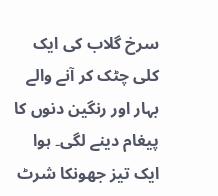سرخ گلاب کی ایک کلی چٹک کر آنے والے بہار اور رنگین دنوں کا پیغام دینے لگی۔ ہوا ایک تیز جھونکا شرٹ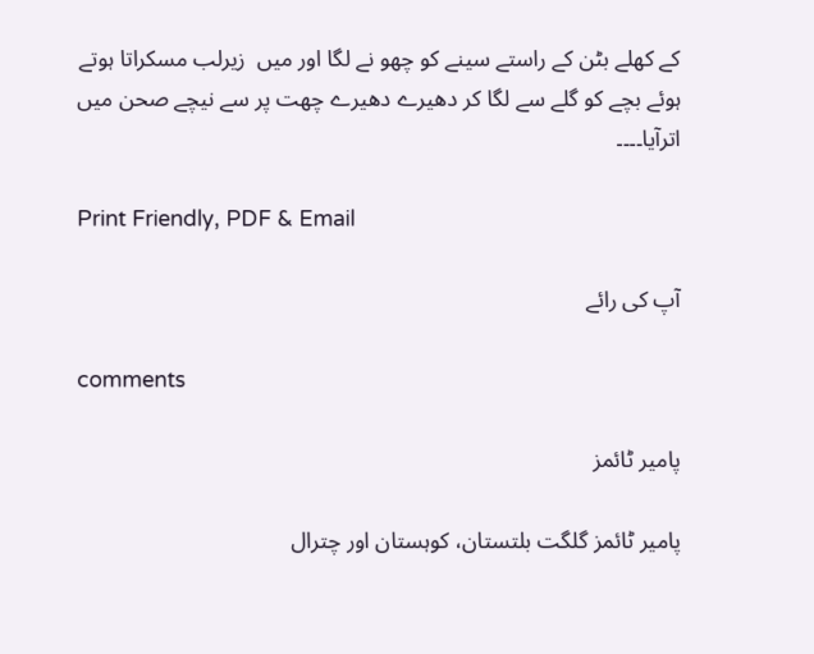کے کھلے بٹن کے راستے سینے کو چھو نے لگا اور میں  زیرلب مسکراتا ہوتے ہوئے بچے کو گلے سے لگا کر دھیرے دھیرے چھت پر سے نیچے صحن میں اترآیا۔۔۔۔

Print Friendly, PDF & Email

آپ کی رائے

comments

پامیر ٹائمز

پامیر ٹائمز گلگت بلتستان، کوہستان اور چترال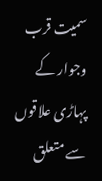سمیت قرب وجوار کے پہاڑی علاقوں سے متعلق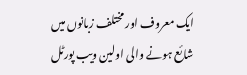ایک معروف اور مختلف زبانوں میں شائع ہونے والی اولین ویب پورٹل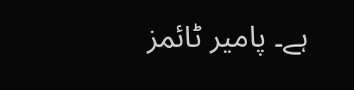ہے۔ پامیر ٹائمز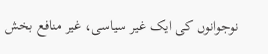نوجوانوں کی ایک غیر سیاسی، غیر منافع بخش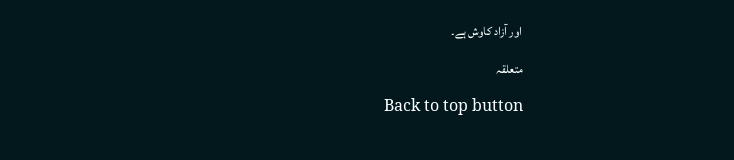اور آزاد کاوش ہے۔

متعلقہ

Back to top button